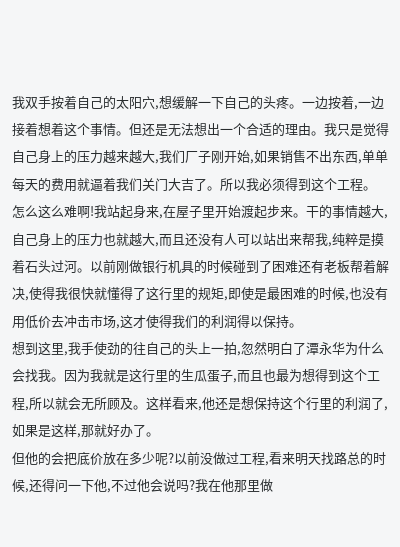我双手按着自己的太阳穴,想缓解一下自己的头疼。一边按着,一边接着想着这个事情。但还是无法想出一个合适的理由。我只是觉得自己身上的压力越来越大,我们厂子刚开始,如果销售不出东西,单单每天的费用就逼着我们关门大吉了。所以我必须得到这个工程。
怎么这么难啊!我站起身来,在屋子里开始渡起步来。干的事情越大,自己身上的压力也就越大,而且还没有人可以站出来帮我,纯粹是摸着石头过河。以前刚做银行机具的时候碰到了困难还有老板帮着解决,使得我很快就懂得了这行里的规矩,即使是最困难的时候,也没有用低价去冲击市场,这才使得我们的利润得以保持。
想到这里,我手使劲的往自己的头上一拍,忽然明白了潭永华为什么会找我。因为我就是这行里的生瓜蛋子,而且也最为想得到这个工程,所以就会无所顾及。这样看来,他还是想保持这个行里的利润了,如果是这样,那就好办了。
但他的会把底价放在多少呢?以前没做过工程,看来明天找路总的时候,还得问一下他,不过他会说吗?我在他那里做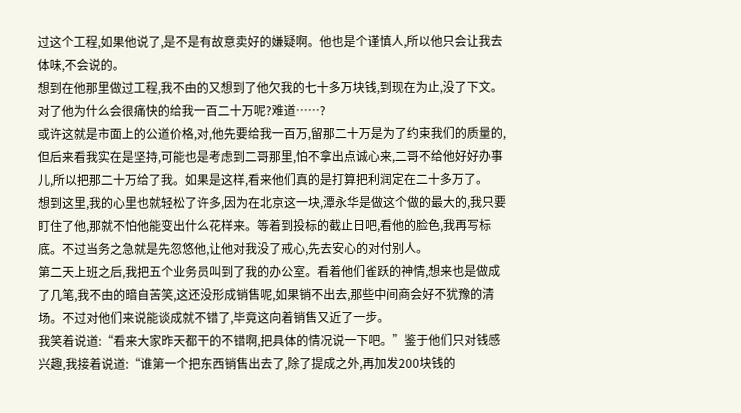过这个工程,如果他说了,是不是有故意卖好的嫌疑啊。他也是个谨慎人,所以他只会让我去体味,不会说的。
想到在他那里做过工程,我不由的又想到了他欠我的七十多万块钱,到现在为止,没了下文。对了他为什么会很痛快的给我一百二十万呢?难道……?
或许这就是市面上的公道价格,对,他先要给我一百万,留那二十万是为了约束我们的质量的,但后来看我实在是坚持,可能也是考虑到二哥那里,怕不拿出点诚心来,二哥不给他好好办事儿,所以把那二十万给了我。如果是这样,看来他们真的是打算把利润定在二十多万了。
想到这里,我的心里也就轻松了许多,因为在北京这一块,潭永华是做这个做的最大的,我只要盯住了他,那就不怕他能变出什么花样来。等着到投标的截止日吧,看他的脸色,我再写标底。不过当务之急就是先忽悠他,让他对我没了戒心,先去安心的对付别人。
第二天上班之后,我把五个业务员叫到了我的办公室。看着他们雀跃的神情,想来也是做成了几笔,我不由的暗自苦笑,这还没形成销售呢,如果销不出去,那些中间商会好不犹豫的清场。不过对他们来说能谈成就不错了,毕竟这向着销售又近了一步。
我笑着说道:“看来大家昨天都干的不错啊,把具体的情况说一下吧。”鉴于他们只对钱感兴趣,我接着说道:“谁第一个把东西销售出去了,除了提成之外,再加发200块钱的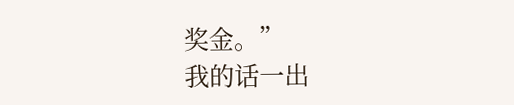奖金。”
我的话一出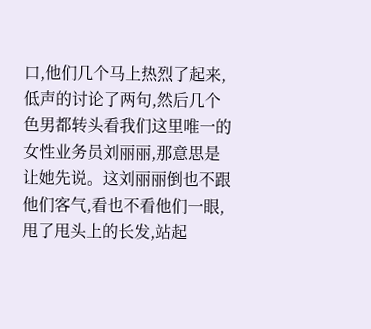口,他们几个马上热烈了起来,低声的讨论了两句,然后几个色男都转头看我们这里唯一的女性业务员刘丽丽,那意思是让她先说。这刘丽丽倒也不跟他们客气,看也不看他们一眼,甩了甩头上的长发,站起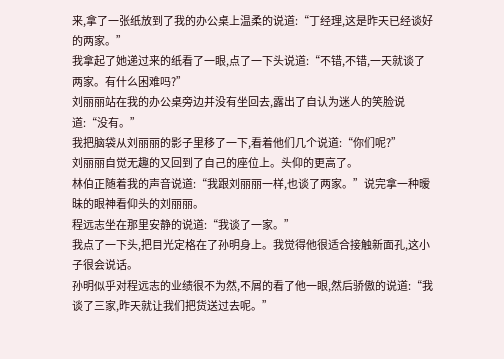来,拿了一张纸放到了我的办公桌上温柔的说道:“丁经理,这是昨天已经谈好的两家。”
我拿起了她递过来的纸看了一眼,点了一下头说道:“不错,不错,一天就谈了两家。有什么困难吗?”
刘丽丽站在我的办公桌旁边并没有坐回去,露出了自认为迷人的笑脸说道:“没有。”
我把脑袋从刘丽丽的影子里移了一下,看着他们几个说道:“你们呢?”
刘丽丽自觉无趣的又回到了自己的座位上。头仰的更高了。
林伯正随着我的声音说道:“我跟刘丽丽一样,也谈了两家。”说完拿一种暧昧的眼神看仰头的刘丽丽。
程远志坐在那里安静的说道:“我谈了一家。”
我点了一下头,把目光定格在了孙明身上。我觉得他很适合接触新面孔,这小子很会说话。
孙明似乎对程远志的业绩很不为然,不屑的看了他一眼,然后骄傲的说道:“我谈了三家,昨天就让我们把货送过去呢。”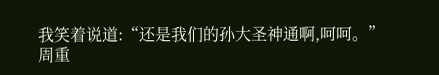我笑着说道:“还是我们的孙大圣神通啊,呵呵。”
周重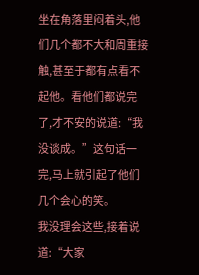坐在角落里闷着头,他们几个都不大和周重接触,甚至于都有点看不起他。看他们都说完了,才不安的说道:“我没谈成。”这句话一完,马上就引起了他们几个会心的笑。
我没理会这些,接着说道:“大家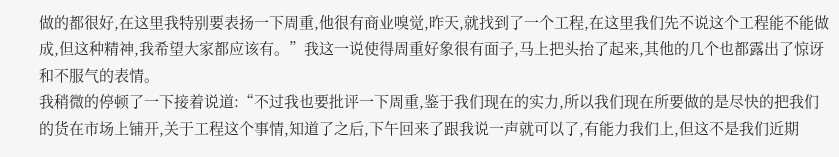做的都很好,在这里我特别要表扬一下周重,他很有商业嗅觉,昨天,就找到了一个工程,在这里我们先不说这个工程能不能做成,但这种精神,我希望大家都应该有。”我这一说使得周重好象很有面子,马上把头抬了起来,其他的几个也都露出了惊讶和不服气的表情。
我稍微的停顿了一下接着说道:“不过我也要批评一下周重,鉴于我们现在的实力,所以我们现在所要做的是尽快的把我们的货在市场上铺开,关于工程这个事情,知道了之后,下午回来了跟我说一声就可以了,有能力我们上,但这不是我们近期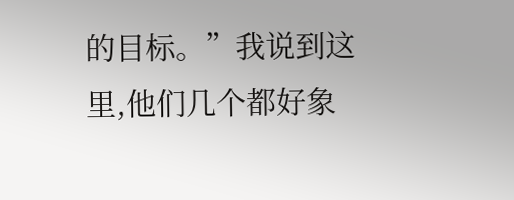的目标。”我说到这里,他们几个都好象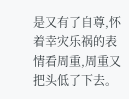是又有了自尊,怀着幸灾乐祸的表情看周重,周重又把头低了下去。